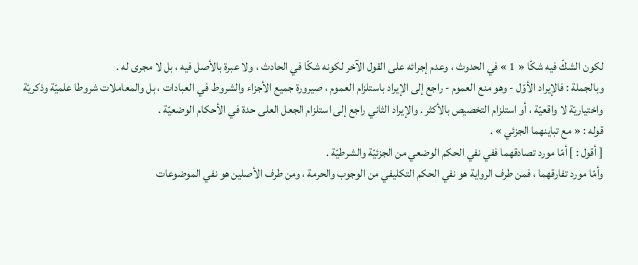لكون الشكّ فيه شكّا « 1 » في الحدوث ، وعدم إجرائه على القول الآخر لكونه شكّا في الحادث ، ولا عبرة بالأصل فيه ، بل لا مجرى له .
وبالجملة : فالإيراد الأوّل - وهو منع العموم - راجع إلى الإيراد باستلزام العموم ، صيرورة جميع الأجزاء والشروط في العبادات ، بل والمعاملات شروطا علميّة وذكريّة واختياريّة لا واقعيّة ، أو استلزام التخصيص بالأكثر . والإيراد الثاني راجع إلى استلزام الجعل العلى حدة في الأحكام الوضعيّة .
قوله : « مع تباينهما الجزئي » .
[ أقول : ] أمّا مورد تصادقهما ففي نفي الحكم الوضعي من الجزئيّة والشرطيّة .
وأمّا مورد تفارقهما ، فمن طرف الرواية هو نفي الحكم التكليفي من الوجوب والحرمة ، ومن طرف الأصلين هو نفي الموضوعات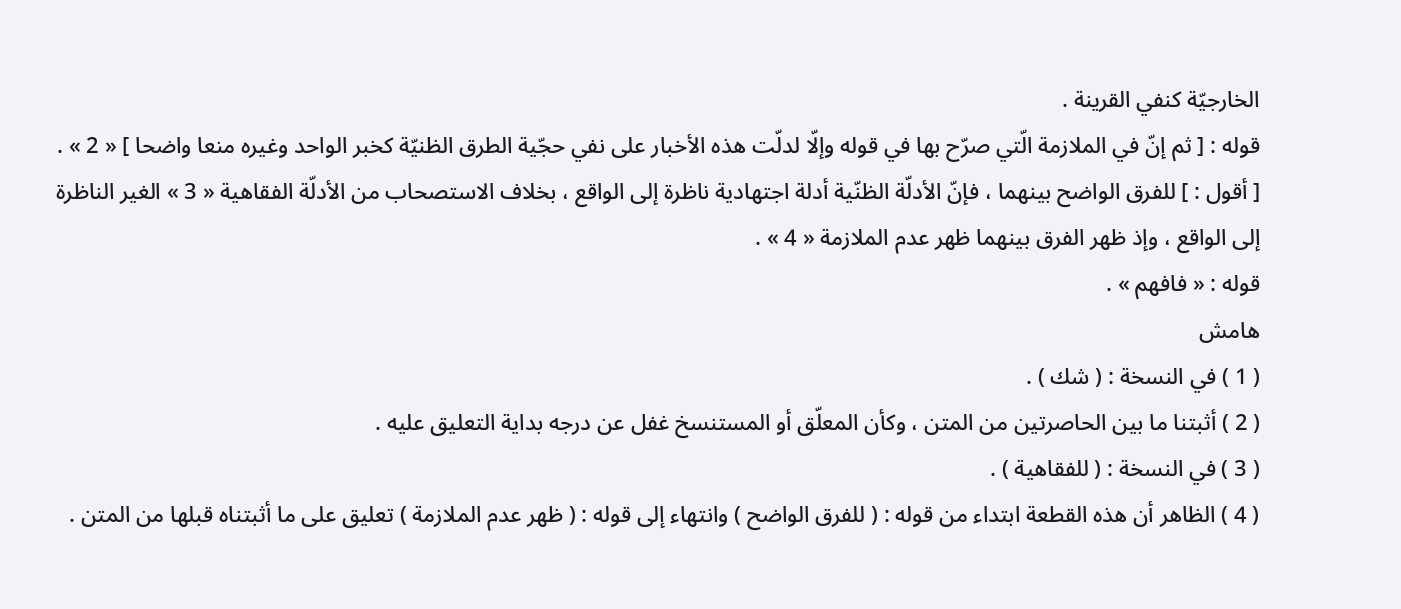الخارجيّة كنفي القرينة .
قوله : [ ثم إنّ في الملازمة الّتي صرّح بها في قوله وإلّا لدلّت هذه الأخبار على نفي حجّية الطرق الظنيّة كخبر الواحد وغيره منعا واضحا ] « 2 » .
[ أقول : ] للفرق الواضح بينهما ، فإنّ الأدلّة الظنّية أدلة اجتهادية ناظرة إلى الواقع ، بخلاف الاستصحاب من الأدلّة الفقاهية « 3 » الغير الناظرة إلى الواقع ، وإذ ظهر الفرق بينهما ظهر عدم الملازمة « 4 » .
قوله : « فافهم » .
هامش
( 1 ) في النسخة : ( شك ) .
( 2 ) أثبتنا ما بين الحاصرتين من المتن ، وكأن المعلّق أو المستنسخ غفل عن درجه بداية التعليق عليه .
( 3 ) في النسخة : ( للفقاهية ) .
( 4 ) الظاهر أن هذه القطعة ابتداء من قوله : ( للفرق الواضح ) وانتهاء إلى قوله : ( ظهر عدم الملازمة ) تعليق على ما أثبتناه قبلها من المتن .